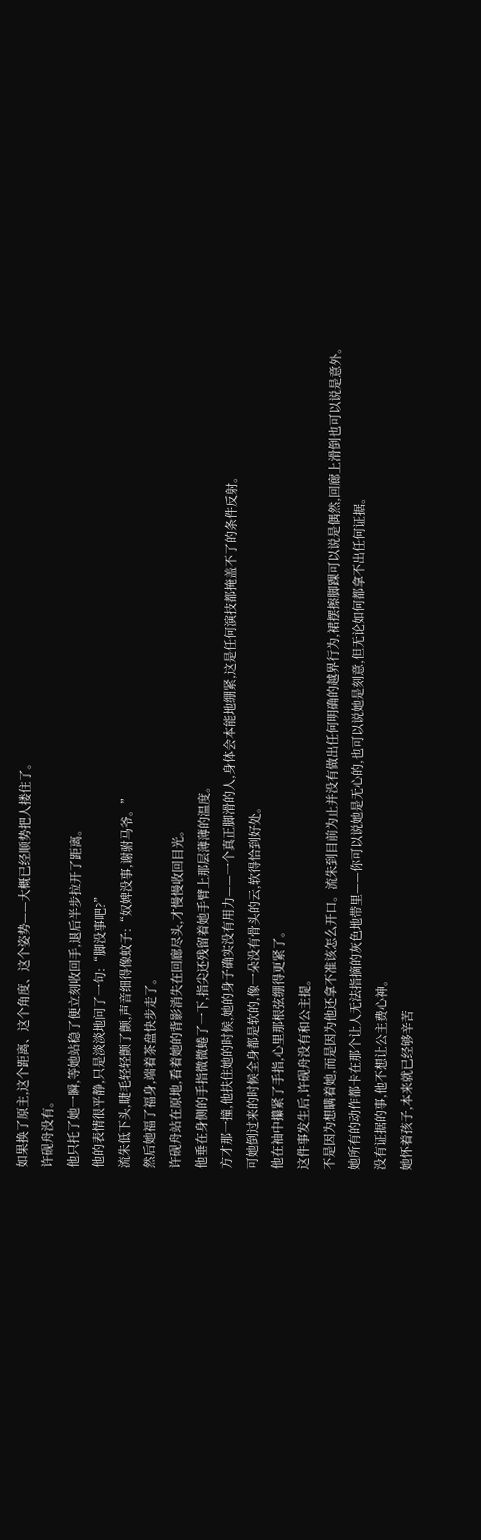如果换了原主,这个距离、这个角度、这个姿势——大概已经顺势把人搂住了。
许砚舟没有。
他只托了她一瞬,等她站稳了便立刻收回手,退后半步拉开了距离。
他的表情很平静,只是淡淡地问了一句:“脚没事吧?”
流朱低下头,睫毛轻轻颤了颤,声音细得像蚊子:“奴婢没事,谢驸马爷。”
然后她福了福身,端着茶盘快步走了。
许砚舟站在原地,看着她的背影消失在回廊尽头,才慢慢收回目光。
他垂在身侧的手指微微蜷了一下,指尖还残留着她手臂上那层薄薄的温度。
方才那一撞,他扶住她的时候,她的身子确实没有用力——一个真正脚滑的人,身体会本能地绷紧,这是任何演技都掩盖不了的条件反射。
可她倒过来的时候全身都是软的,像一朵没有骨头的云,软得恰到好处。
他在袖中攥紧了手指,心里那根弦绷得更紧了。
这件事发生后,许砚舟没有和公主提。
不是因为想瞒着她,而是因为他还拿不准该怎么开口。流朱到目前为止并没有做出任何明确的越界行为,裙摆擦脚踝可以说是偶然,回廊上滑倒也可以说是意外。
她所有的动作都卡在那个让人无法指摘的灰色地带里——你可以说她是无心的,也可以说她是刻意,但无论如何都拿不出任何证据。
没有证据的事,他不想让公主费心神。
她怀着孩子,本来就已经够辛苦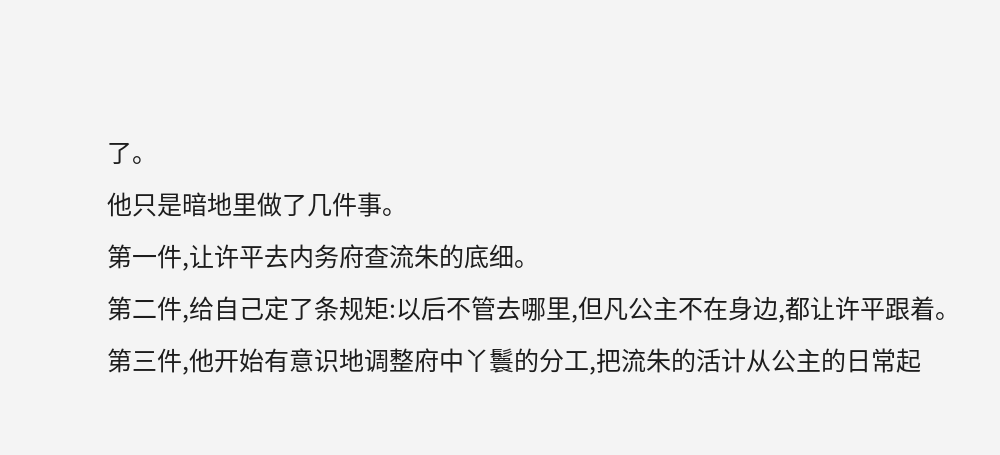了。
他只是暗地里做了几件事。
第一件,让许平去内务府查流朱的底细。
第二件,给自己定了条规矩:以后不管去哪里,但凡公主不在身边,都让许平跟着。
第三件,他开始有意识地调整府中丫鬟的分工,把流朱的活计从公主的日常起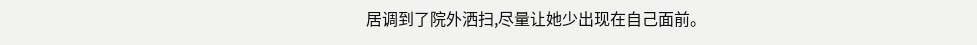居调到了院外洒扫,尽量让她少出现在自己面前。